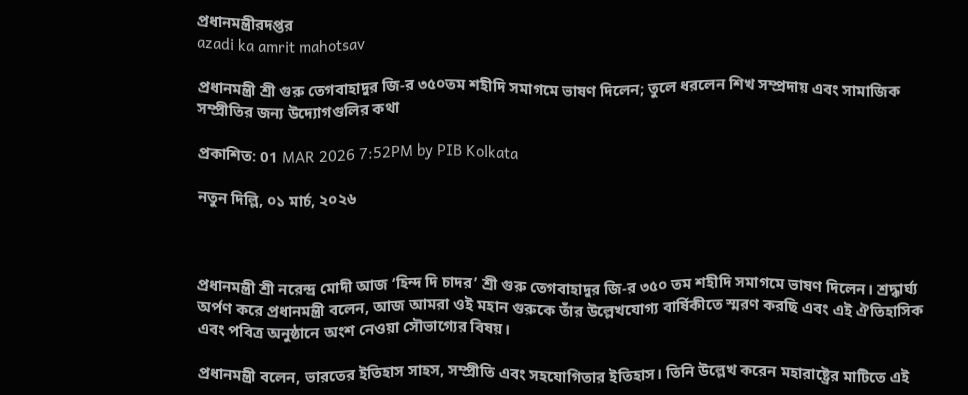প্রধানমন্ত্রীরদপ্তর
azadi ka amrit mahotsav

প্রধানমন্ত্রী শ্রী গুরু তেগবাহাদুর জি-র ৩৫০তম শহীদি সমাগমে ভাষণ দিলেন; তুলে ধরলেন শিখ সম্প্রদায় এবং সামাজিক সম্প্রীতির জন্য উদ্যোগগুলির কথা

প্রকাশিত: 01 MAR 2026 7:52PM by PIB Kolkata

নতুন দিল্লি, ০১ মার্চ, ২০২৬



প্রধানমন্ত্রী শ্রী নরেন্দ্র মোদী আজ ‘হিন্দ দি চাদর’ শ্রী গুরু তেগবাহাদুর জি-র ৩৫০ তম শহীদি সমাগমে ভাষণ দিলেন। শ্রদ্ধার্ঘ্য অর্পণ করে প্রধানমন্ত্রী বলেন, আজ আমরা ওই মহান গুরুকে তাঁর উল্লেখযোগ্য বার্ষিকীতে স্মরণ করছি এবং এই ঐতিহাসিক এবং পবিত্র অনুষ্ঠানে অংশ নেওয়া সৌভাগ্যের বিষয়।

প্রধানমন্ত্রী বলেন, ভারতের ইতিহাস সাহস, সম্প্রীতি এবং সহযোগিতার ইতিহাস। তিনি উল্লেখ করেন মহারাষ্ট্রের মাটিতে এই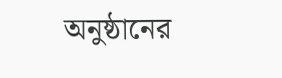অনুষ্ঠানের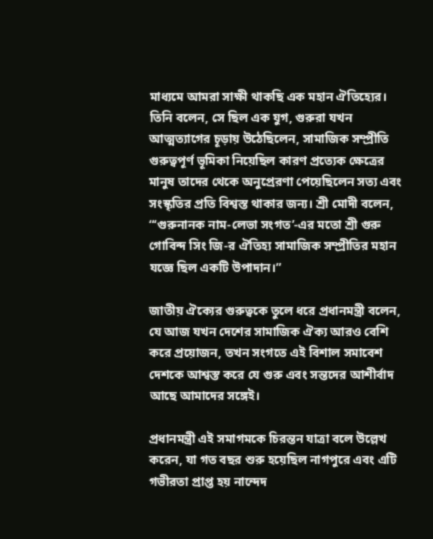মাধ্যমে আমরা সাক্ষী থাকছি এক মহান ঐতিহ্যের। তিনি বলেন, সে ছিল এক যুগ, গুরুরা যখন আত্মত্যাগের চূড়ায় উঠেছিলেন, সামাজিক সম্প্রীতি গুরুত্বপূর্ণ ভূমিকা নিয়েছিল কারণ প্রত্যেক ক্ষেত্রের মানুষ তাদের থেকে অনুপ্রেরণা পেয়েছিলেন সত্য এবং সংস্কৃতির প্রতি বিশ্বস্ত থাকার জন্য। শ্রী মোদী বলেন, “‘গুরুনানক নাম-লেভা সংগত’-এর মতো শ্রী গুরু গোবিন্দ সিং জি-র ঐতিহ্য সামাজিক সম্প্রীতির মহান যজ্ঞে ছিল একটি উপাদান।”

জাতীয় ঐক্যের গুরুত্বকে তুলে ধরে প্রধানমন্ত্রী বলেন, যে আজ যখন দেশের সামাজিক ঐক্য আরও বেশি করে প্রয়োজন, তখন সংগতে এই বিশাল সমাবেশ দেশকে আশ্বস্ত করে যে গুরু এবং সন্তদের আশীর্বাদ আছে আমাদের সঙ্গেই।

প্রধানমন্ত্রী এই সমাগমকে চিরন্তন যাত্রা বলে উল্লেখ করেন, যা গত বছর শুরু হয়েছিল নাগপুরে এবং এটি গভীরতা প্রাপ্ত হয় নান্দেদ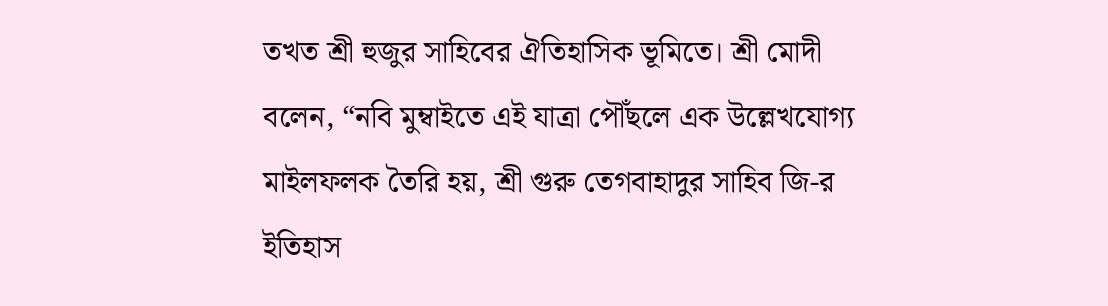তখত শ্রী হুজুর সাহিবের ঐতিহাসিক ভূমিতে। শ্রী মোদী বলেন, “নবি মুম্বাইতে এই যাত্রা পৌঁছলে এক উল্লেখযোগ্য মাইলফলক তৈরি হয়, শ্রী গুরু তেগবাহাদুর সাহিব জি-র ইতিহাস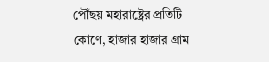পৌঁছয় মহারাষ্ট্রের প্রতিটি কোণে, হাজার হাজার গ্রাম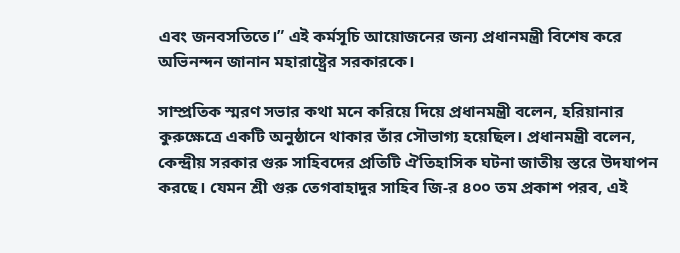এবং জনবসতিতে।” এই কর্মসূচি আয়োজনের জন্য প্রধানমন্ত্রী বিশেষ করে অভিনন্দন জানান মহারাষ্ট্রের সরকারকে।

সাম্প্রতিক স্মরণ সভার কথা মনে করিয়ে দিয়ে প্রধানমন্ত্রী বলেন, হরিয়ানার কুরুক্ষেত্রে একটি অনুষ্ঠানে থাকার তাঁর সৌভাগ্য হয়েছিল। প্রধানমন্ত্রী বলেন, কেন্দ্রীয় সরকার গুরু সাহিবদের প্রতিটি ঐতিহাসিক ঘটনা জাতীয় স্তরে উদযাপন করছে। যেমন শ্রী গুরু তেগবাহাদুর সাহিব জি-র ৪০০ তম প্রকাশ পরব, এই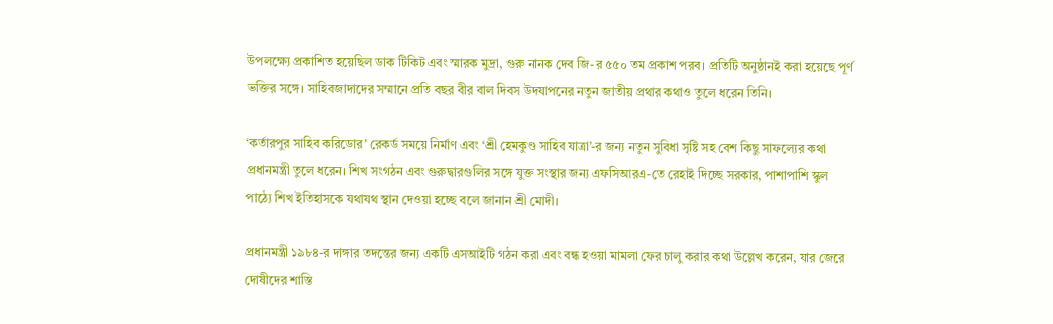উপলক্ষ্যে প্রকাশিত হয়েছিল ডাক টিকিট এবং স্মারক মুদ্রা, গুরু নানক দেব জি-র ৫৫০ তম প্রকাশ পরব। প্রতিটি অনুষ্ঠানই করা হয়েছে পূর্ণ ভক্তির সঙ্গে। সাহিবজাদাদের সম্মানে প্রতি বছর বীর বাল দিবস উদযাপনের নতুন জাতীয় প্রথার কথাও তুলে ধরেন তিনি।

‘কর্তারপুর সাহিব করিডোর’ রেকর্ড সময়ে নির্মাণ এবং ‘শ্রী হেমকুণ্ড সাহিব যাত্রা’-র জন্য নতুন সুবিধা সৃষ্টি সহ বেশ কিছু সাফল্যের কথা প্রধানমন্ত্রী তুলে ধরেন। শিখ সংগঠন এবং গুরুদ্বারগুলির সঙ্গে যুক্ত সংস্থার জন্য এফসিআরএ-তে রেহাই দিচ্ছে সরকার, পাশাপাশি স্কুল পাঠ্যে শিখ ইতিহাসকে যথাযথ স্থান দেওয়া হচ্ছে বলে জানান শ্রী মোদী।

প্রধানমন্ত্রী ১৯৮৪-র দাঙ্গার তদন্তের জন্য একটি এসআইটি গঠন করা এবং বন্ধ হওয়া মামলা ফের চালু করার কথা উল্লেখ করেন, যার জেরে দোষীদের শাস্তি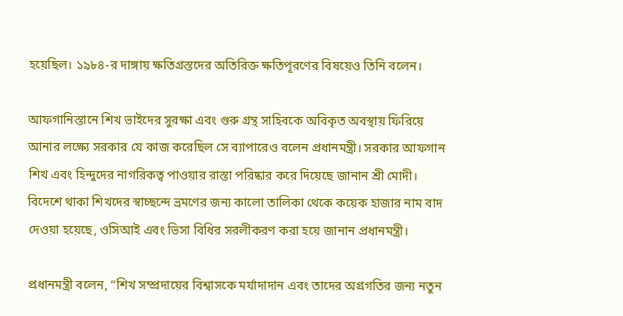হয়েছিল। ১৯৮৪-র দাঙ্গায় ক্ষতিগ্রস্তদের অতিরিক্ত ক্ষতিপূরণের বিষয়েও তিনি বলেন।

আফগানিস্তানে শিখ ভাইদের সুরক্ষা এবং গুরু গ্রন্থ সাহিবকে অবিকৃত অবস্থায় ফিরিয়ে আনার লক্ষ্যে সরকার যে কাজ করেছিল সে ব্যাপারেও বলেন প্রধানমন্ত্রী। সরকার আফগান শিখ এবং হিন্দুদের নাগরিকত্ব পাওয়ার রাস্তা পরিষ্কার করে দিয়েছে জানান শ্রী মোদী। বিদেশে থাকা শিখদের স্বাচ্ছন্দে ভ্রমণের জন্য কালো তালিকা থেকে কয়েক হাজার নাম বাদ দেওয়া হয়েছে, ওসিআই এবং ভিসা বিধির সরলীকরণ করা হয়ে জানান প্রধানমন্ত্রী।

প্রধানমন্ত্রী বলেন, “শিখ সম্প্রদায়ের বিশ্বাসকে মর্যাদাদান এবং তাদের অগ্রগতির জন্য নতুন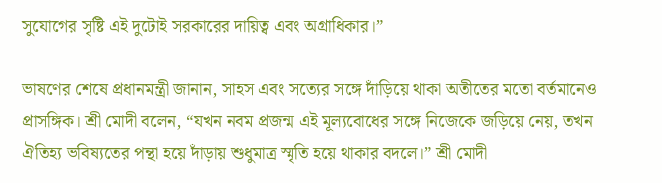সুযোগের সৃষ্টি এই দুটোই সরকারের দায়িত্ব এবং অগ্রাধিকার।”

ভাষণের শেষে প্রধানমন্ত্রী জানান, সাহস এবং সত্যের সঙ্গে দাঁড়িয়ে থাকা অতীতের মতো বর্তমানেও প্রাসঙ্গিক। শ্রী মোদী বলেন, “যখন নবম প্রজন্ম এই মূল্যবোধের সঙ্গে নিজেকে জড়িয়ে নেয়, তখন ঐতিহ্য ভবিষ্যতের পন্থা হয়ে দাঁড়ায় শুধুমাত্র স্মৃতি হয়ে থাকার বদলে।” শ্রী মোদী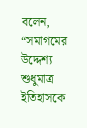বলেন, “সমাগমের উদ্দেশ্য শুধুমাত্র ইতিহাসকে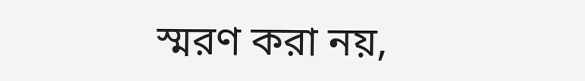স্মরণ করা নয়,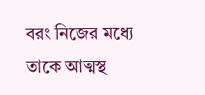বরং নিজের মধ্যে তাকে আত্মস্থ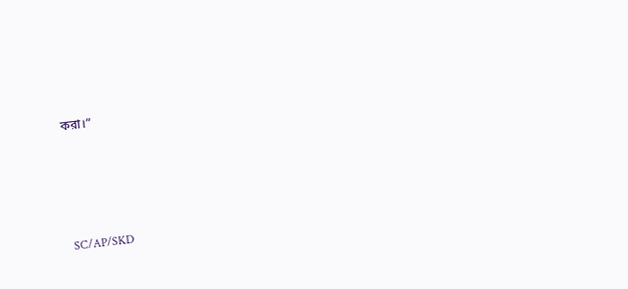করা।”




SC/AP/SKD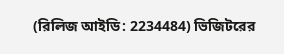(রিলিজ আইডি: 2234484) ভিজিটরের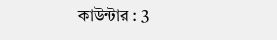কাউন্টার : 3